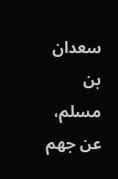سعدان بن مسلم، عن جهم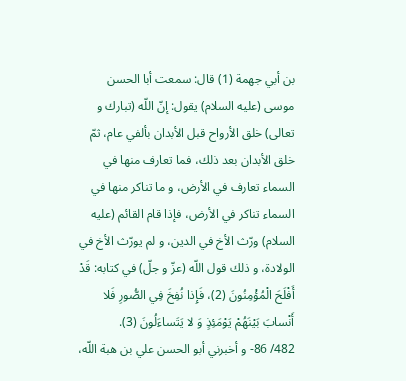بن أبي جهمة (1) قال: سمعت أبا الحسن موسى (عليه السلام) يقول: إنّ اللّه (تبارك و تعالى) خلق الأرواح قبل الأبدان بألفي عام، ثمّ خلق الأبدان بعد ذلك، فما تعارف منها في السماء تعارف في الأرض، و ما تناكر منها في السماء تناكر في الأرض، فإذا قام القائم (عليه السلام) ورّث الأخ في الدين، و لم يورّث الأخ في الولادة، و ذلك قول اللّه (عزّ و جلّ) في كتابه: قَدْ أَفْلَحَ الْمُؤْمِنُونَ (2)، فَإِذا نُفِخَ فِي الصُّورِ فَلا أَنْسابَ بَيْنَهُمْ يَوْمَئِذٍ وَ لا يَتَساءَلُونَ (3).
482/ 86- و أخبرني أبو الحسن علي بن هبة اللّه،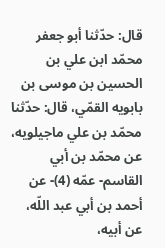قال: حدّثنا أبو جعفر محمّد ابن علي بن الحسين بن موسى بن بابويه القمّي، قال: حدّثنا محمّد بن علي ماجيلويه، عن محمّد بن أبي القاسم- عمّه (4)- عن أحمد بن أبي عبد اللّه، عن أبيه،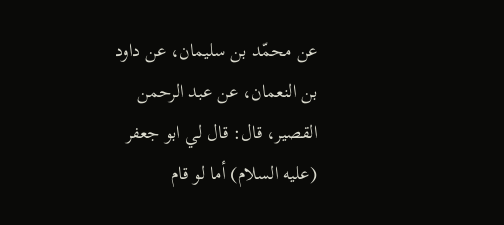عن محمّد بن سليمان، عن داود بن النعمان، عن عبد الرحمن القصير، قال: قال لي ابو جعفر (عليه السلام) أما لو قام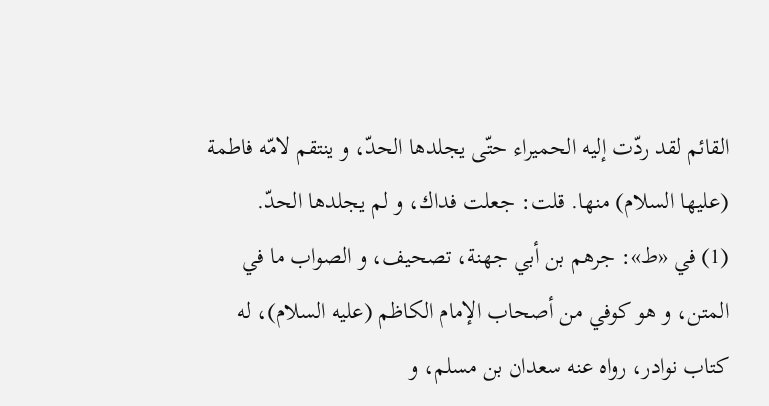القائم لقد ردّت إليه الحميراء حتّى يجلدها الحدّ، و ينتقم لامّه فاطمة (عليها السلام) منها. قلت: جعلت فداك، و لم يجلدها الحدّ.
(1) في «ط»: جرهم بن أبي جهنة، تصحيف، و الصواب ما في المتن، و هو كوفي من أصحاب الإمام الكاظم (عليه السلام)، له كتاب نوادر، رواه عنه سعدان بن مسلم، و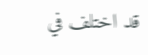قد اختلف في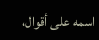اسمه على أقوال،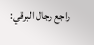راجع رجال البرقي: